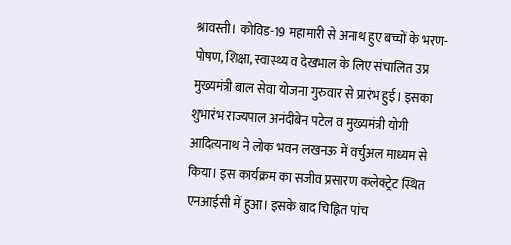श्रावस्ती। कोविड-19 महामारी से अनाथ हुए बच्चों के भरण-पोषण, शिक्षा, स्वास्थ्य व देखभाल के लिए संचालित उप्र मुख्यमंत्री बाल सेवा योजना गुरुवार से प्रारंभ हुई। इसका शुभारंभ राज्यपाल अनंदीबेन पटेल व मुख्यमंत्री योगी आदित्यनाथ ने लोक भवन लखनऊ में वर्चुअल माध्यम से किया। इस कार्यक्रम का सजीव प्रसारण कलेक्ट्रेट स्थित एनआईसी में हुआ। इसके बाद चिह्नित पांच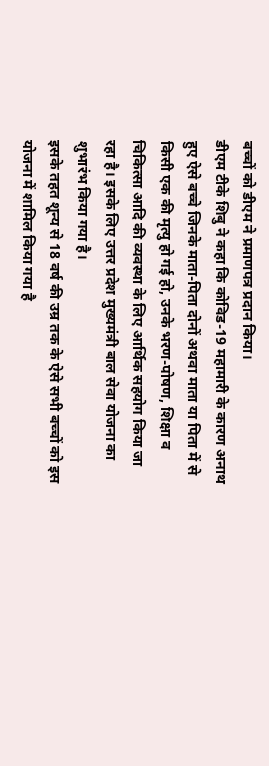बच्चों को डीएम ने प्रमाणपत्र प्रदान किया।
डीएम टीके शिबु ने कहा कि कोविड-19 महामारी के कारण अनाथ हुए ऐसे बच्चे जिनके माता-पिता दोनों अथवा माता या पिता में से किसी एक की मृत्यु हो गई हो, उनके भरण-पोषण, शिक्षा व चिकित्सा आदि की व्यवस्था के लिए आर्थिक सहयोग किया जा रहा है। इसके लिए उत्तर प्रदेश मुख्यमंत्री बाल सेवा योजना का शुभारंभ किया गया है।
इसके तहत शून्य से 18 वर्ष की उम्र तक के ऐसे सभी बच्चों को इस योजना में शामिल किया गया है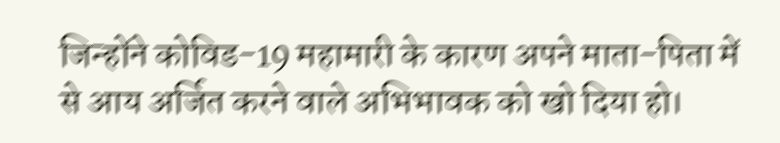जिन्होंने कोविड-19 महामारी के कारण अपने माता-पिता में से आय अर्जित करने वाले अभिभावक को खो दिया हो।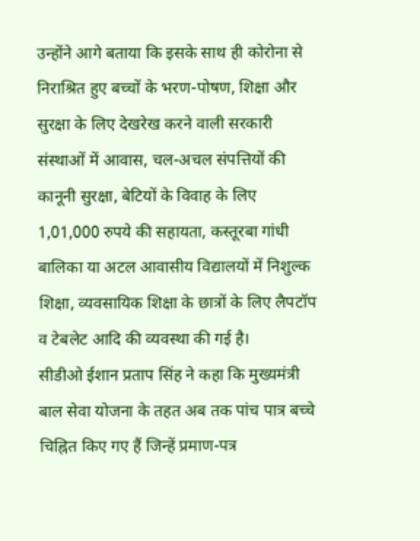उन्होंने आगे बताया कि इसके साथ ही कोरोना से निराश्रित हुए बच्चों के भरण-पोषण, शिक्षा और सुरक्षा के लिए देखरेख करने वाली सरकारी संस्थाओं में आवास, चल-अचल संपत्तियों की कानूनी सुरक्षा, बेटियों के विवाह के लिए 1,01,000 रुपये की सहायता, कस्तूरबा गांधी बालिका या अटल आवासीय विद्यालयों में निशुल्क शिक्षा, व्यवसायिक शिक्षा के छात्रों के लिए लैपटॉप व टेबलेट आदि की व्यवस्था की गई है।
सीडीओ ईशान प्रताप सिंह ने कहा कि मुख्यमंत्री बाल सेवा योजना के तहत अब तक पांच पात्र बच्चे चिह्नित किए गए हैं जिन्हें प्रमाण-पत्र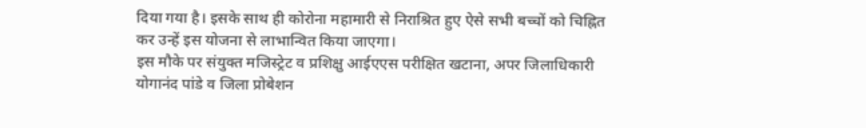दिया गया है। इसके साथ ही कोरोना महामारी से निराश्रित हुए ऐसे सभी बच्चों को चिह्नित कर उन्हें इस योजना से लाभान्वित किया जाएगा।
इस मौके पर संयुक्त मजिस्ट्रेट व प्रशिक्षु आईएएस परीक्षित खटाना, अपर जिलाधिकारी योगानंद पांडे व जिला प्रोबेशन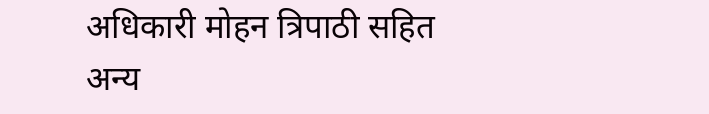अधिकारी मोहन त्रिपाठी सहित अन्य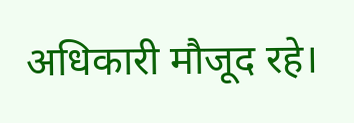अधिकारी मौजूद रहे।